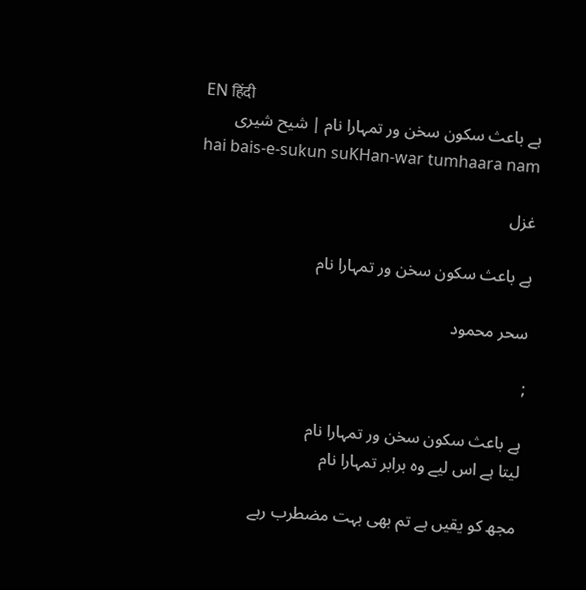EN हिंदी
ہے باعث سکون سخن ور تمہارا نام | شیح شیری
hai bais-e-sukun suKHan-war tumhaara nam

غزل

ہے باعث سکون سخن ور تمہارا نام

سحر محمود

;

ہے باعث سکون سخن ور تمہارا نام
لیتا ہے اس لیے وہ برابر تمہارا نام

مجھ کو یقیں ہے تم بھی بہت مضطرب رہے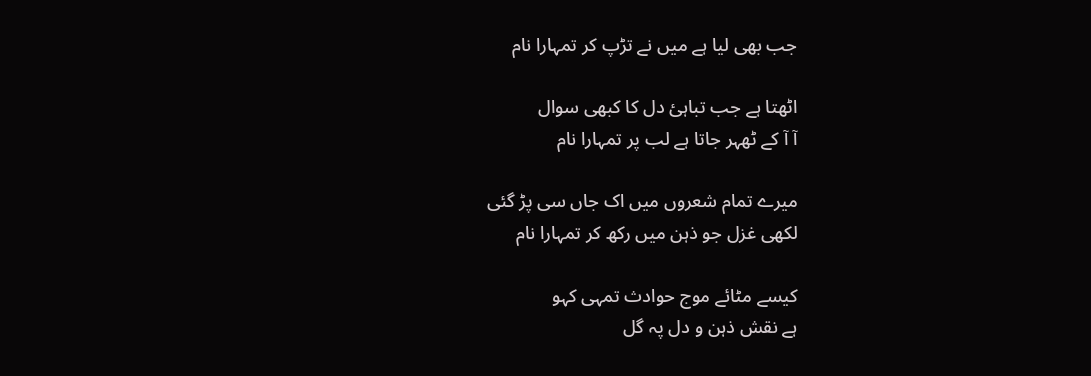جب بھی لیا ہے میں نے تڑپ کر تمہارا نام

اٹھتا ہے جب تباہیٔ دل کا کبھی سوال
آ آ کے ٹھہر جاتا ہے لب پر تمہارا نام

میرے تمام شعروں میں اک جاں سی پڑ گئی
لکھی غزل جو ذہن میں رکھ کر تمہارا نام

کیسے مٹائے موج حوادث تمہی کہو
ہے نقش ذہن و دل پہ گل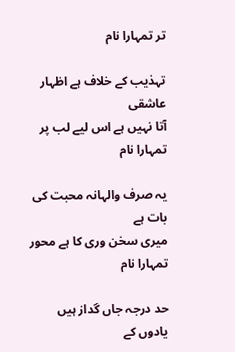تر تمہارا نام

تہذیب کے خلاف ہے اظہار عاشقی
آتا نہیں ہے اس لیے لب پر تمہارا نام

یہ صرف والہانہ محبت کی بات ہے
میری سخن وری کا ہے محور تمہارا نام

حد درجہ جاں گداز ہیں یادوں کے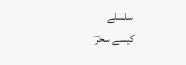سلسلے
کیسے سحرؔ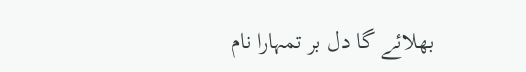بھلائے گا دل بر تمہارا نام